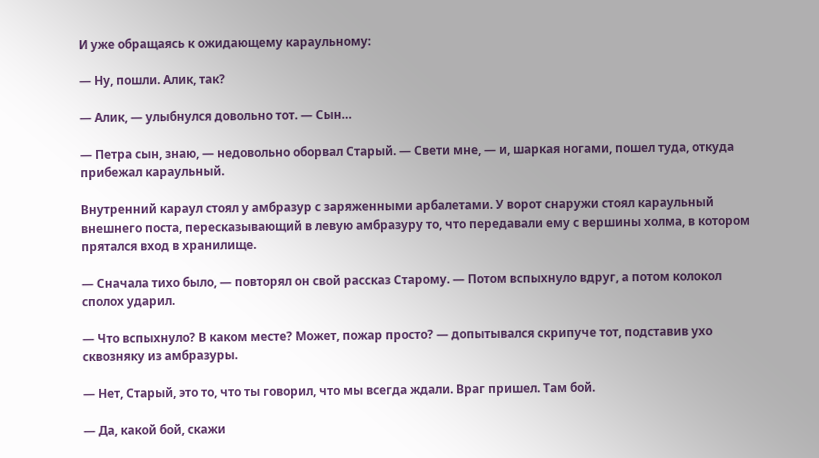И уже обращаясь к ожидающему караульному:

— Ну, пошли. Алик, так?

— Алик, — улыбнулся довольно тот. — Сын…

— Петра сын, знаю, — недовольно оборвал Старый. — Свети мне, — и, шаркая ногами, пошел туда, откуда прибежал караульный.

Внутренний караул стоял у амбразур с заряженными арбалетами. У ворот снаружи стоял караульный внешнего поста, пересказывающий в левую амбразуру то, что передавали ему с вершины холма, в котором прятался вход в хранилище.

— Сначала тихо было, — повторял он свой рассказ Старому. — Потом вспыхнуло вдруг, а потом колокол сполох ударил.

— Что вспыхнуло? В каком месте? Может, пожар просто? — допытывался скрипуче тот, подставив ухо сквозняку из амбразуры.

— Нет, Старый, это то, что ты говорил, что мы всегда ждали. Враг пришел. Там бой.

— Да, какой бой, скажи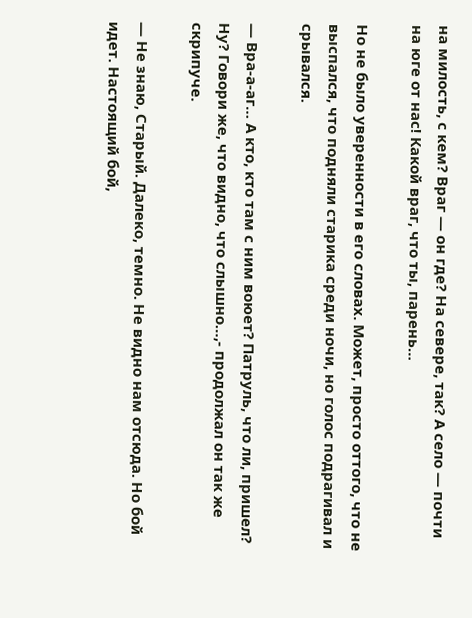на милость, с кем? Враг — он где? На севере, так? А село — почти на юге от нас! Какой враг, что ты, парень…

Но не было уверенности в его словах. Может, просто оттого, что не выспался, что подняли старика среди ночи, но голос подрагивал и срывался.

— Вра-а-аг… А кто, кто там с ним воюет? Патруль, что ли, пришел? Ну? Говори же, что видно, что слышно…,- продолжал он так же скрипуче.

— Не знаю, Старый. Далеко, темно. Не видно нам отсюда. Но бой идет. Настоящий бой,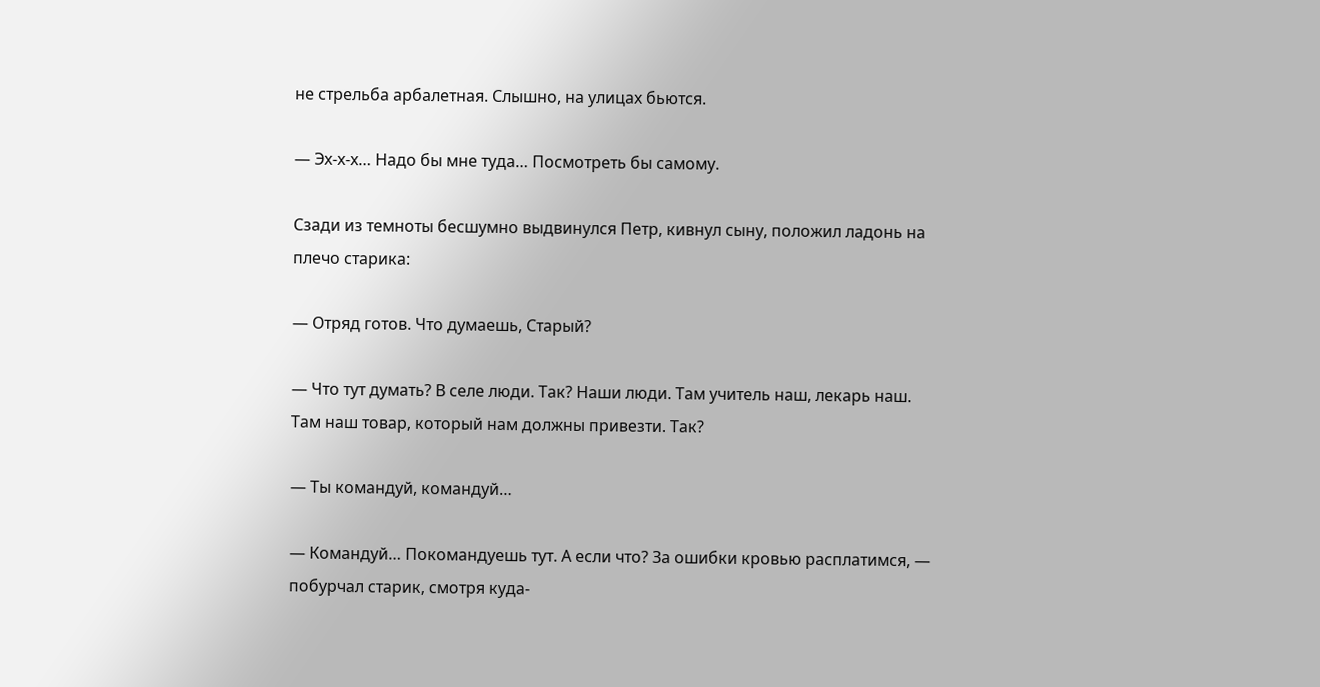не стрельба арбалетная. Слышно, на улицах бьются.

— Эх-х-х… Надо бы мне туда… Посмотреть бы самому.

Сзади из темноты бесшумно выдвинулся Петр, кивнул сыну, положил ладонь на плечо старика:

— Отряд готов. Что думаешь, Старый?

— Что тут думать? В селе люди. Так? Наши люди. Там учитель наш, лекарь наш. Там наш товар, который нам должны привезти. Так?

— Ты командуй, командуй…

— Командуй… Покомандуешь тут. А если что? За ошибки кровью расплатимся, — побурчал старик, смотря куда-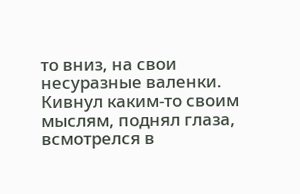то вниз, на свои несуразные валенки. Кивнул каким-то своим мыслям, поднял глаза, всмотрелся в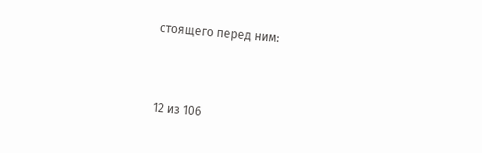стоящего перед ним:



12 из 106